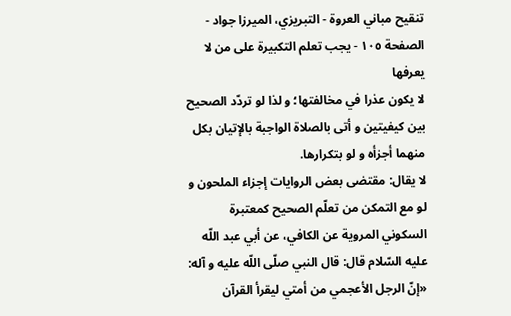تنقيح مباني العروة - التبريزي، الميرزا جواد - الصفحة ١٠٥ - يجب تعلم التكبيرة على من لا يعرفها
لا يكون عذرا في مخالفتها؛ و لذا لو تردّد الصحيح بين كيفيتين و أتى بالصلاة الواجبة بالإتيان بكل منهما أجزأه و لو بتكرارها.
لا يقال: مقتضى بعض الروايات إجزاء الملحون و لو مع التمكن من تعلّم الصحيح كمعتبرة السكوني المروية عن الكافي، عن أبي عبد اللّه عليه السّلام قال: قال النبي صلّى اللّه عليه و آله: «إنّ الرجل الأعجمي من أمتي ليقرأ القرآن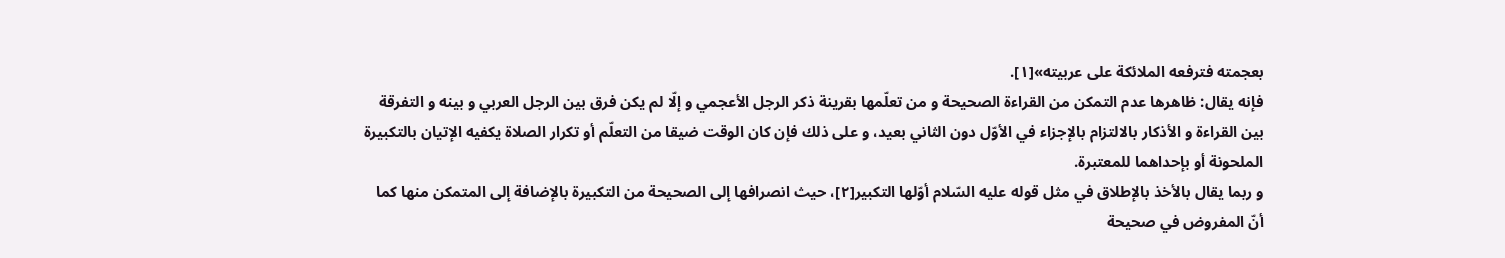بعجمته فترفعه الملائكة على عربيته»[١].
فإنه يقال: ظاهرها عدم التمكن من القراءة الصحيحة و من تعلّمها بقرينة ذكر الرجل الأعجمي و إلّا لم يكن فرق بين الرجل العربي و بينه و التفرقة بين القراءة و الأذكار بالالتزام بالإجزاء في الأوّل دون الثاني بعيد، و على ذلك فإن كان الوقت ضيقا من التعلّم أو تكرار الصلاة يكفيه الإتيان بالتكبيرة الملحونة أو بإحداهما للمعتبرة.
و ربما يقال بالأخذ بالإطلاق في مثل قوله عليه السّلام أوّلها التكبير[٢]، حيث انصرافها إلى الصحيحة من التكبيرة بالإضافة إلى المتمكن منها كما أنّ المفروض في صحيحة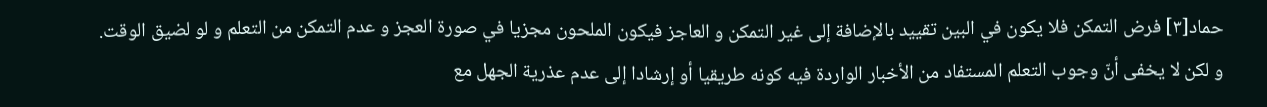حماد[٣] فرض التمكن فلا يكون في البين تقييد بالإضافة إلى غير التمكن و العاجز فيكون الملحون مجزيا في صورة العجز و عدم التمكن من التعلم و لو لضيق الوقت.
و لكن لا يخفى أنّ وجوب التعلم المستفاد من الأخبار الواردة فيه كونه طريقيا أو إرشادا إلى عدم عذرية الجهل مع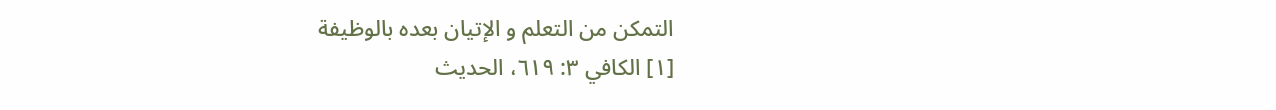التمكن من التعلم و الإتيان بعده بالوظيفة
[١] الكافي ٣: ٦١٩، الحديث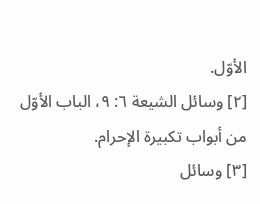الأوّل.
[٢] وسائل الشيعة ٦: ٩، الباب الأوّل من أبواب تكبيرة الإحرام.
[٣] وسائل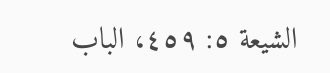الشيعة ٥: ٤٥٩، الباب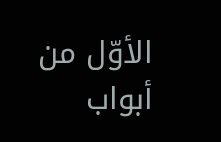الأوّل من أبواب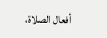أفعال الصلاة،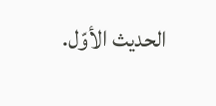الحديث الأوّل.